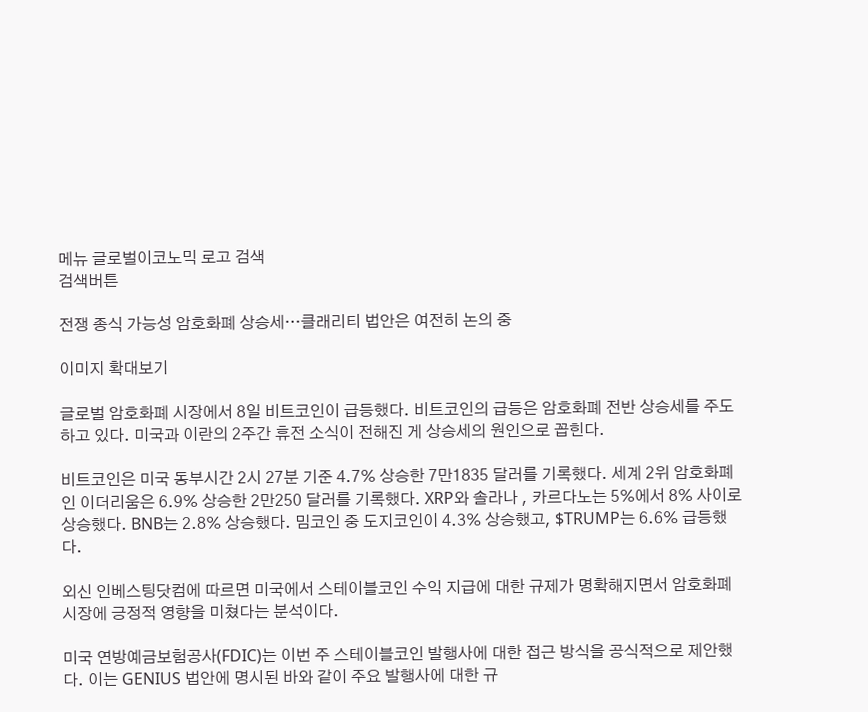메뉴 글로벌이코노믹 로고 검색
검색버튼

전쟁 종식 가능성 암호화폐 상승세…클래리티 법안은 여전히 논의 중

이미지 확대보기

글로벌 암호화폐 시장에서 8일 비트코인이 급등했다. 비트코인의 급등은 암호화폐 전반 상승세를 주도하고 있다. 미국과 이란의 2주간 휴전 소식이 전해진 게 상승세의 원인으로 꼽힌다.

비트코인은 미국 동부시간 2시 27분 기준 4.7% 상승한 7만1835 달러를 기록했다. 세계 2위 암호화폐인 이더리움은 6.9% 상승한 2만250 달러를 기록했다. XRP와 솔라나 , 카르다노는 5%에서 8% 사이로 상승했다. BNB는 2.8% 상승했다. 밈코인 중 도지코인이 4.3% 상승했고, $TRUMP는 6.6% 급등했다.

외신 인베스팅닷컴에 따르면 미국에서 스테이블코인 수익 지급에 대한 규제가 명확해지면서 암호화폐 시장에 긍정적 영향을 미쳤다는 분석이다.

미국 연방예금보험공사(FDIC)는 이번 주 스테이블코인 발행사에 대한 접근 방식을 공식적으로 제안했다. 이는 GENIUS 법안에 명시된 바와 같이 주요 발행사에 대한 규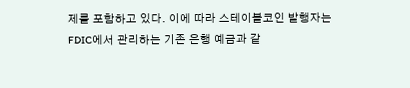제를 포함하고 있다. 이에 따라 스테이블코인 발행자는 FDIC에서 관리하는 기존 은행 예금과 같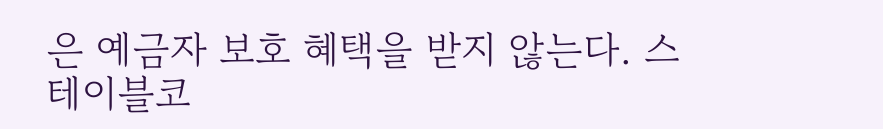은 예금자 보호 혜택을 받지 않는다. 스테이블코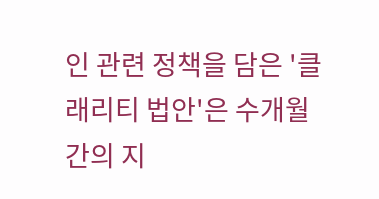인 관련 정책을 담은 '클래리티 법안'은 수개월간의 지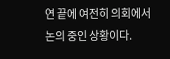연 끝에 여전히 의회에서 논의 중인 상황이다.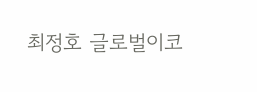최정호 글로벌이코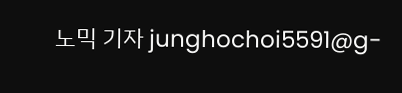노믹 기자 junghochoi5591@g-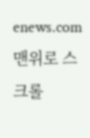enews.com
맨위로 스크롤